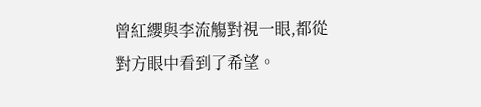曾紅纓與李流觴對視一眼,都從對方眼中看到了希望。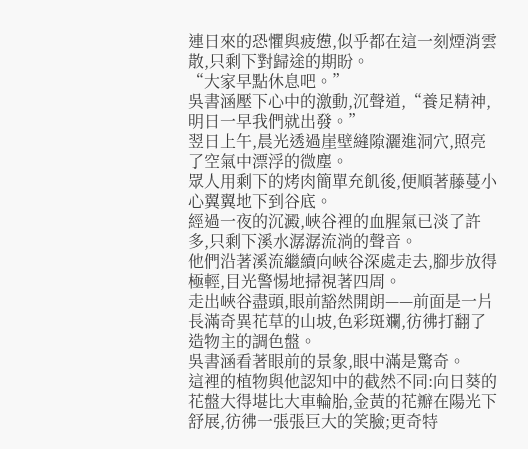連日來的恐懼與疲憊,似乎都在這一刻煙消雲散,只剩下對歸途的期盼。
“大家早點休息吧。”
吳書涵壓下心中的激動,沉聲道,“養足精神,明日一早我們就出發。”
翌日上午,晨光透過崖壁縫隙灑進洞穴,照亮了空氣中漂浮的微塵。
眾人用剩下的烤肉簡單充飢後,便順著藤蔓小心翼翼地下到谷底。
經過一夜的沉澱,峽谷裡的血腥氣已淡了許多,只剩下溪水潺潺流淌的聲音。
他們沿著溪流繼續向峽谷深處走去,腳步放得極輕,目光警惕地掃視著四周。
走出峽谷盡頭,眼前豁然開朗——前面是一片長滿奇異花草的山坡,色彩斑斕,彷彿打翻了造物主的調色盤。
吳書涵看著眼前的景象,眼中滿是驚奇。
這裡的植物與他認知中的截然不同:向日葵的花盤大得堪比大車輪胎,金黃的花瓣在陽光下舒展,彷彿一張張巨大的笑臉;更奇特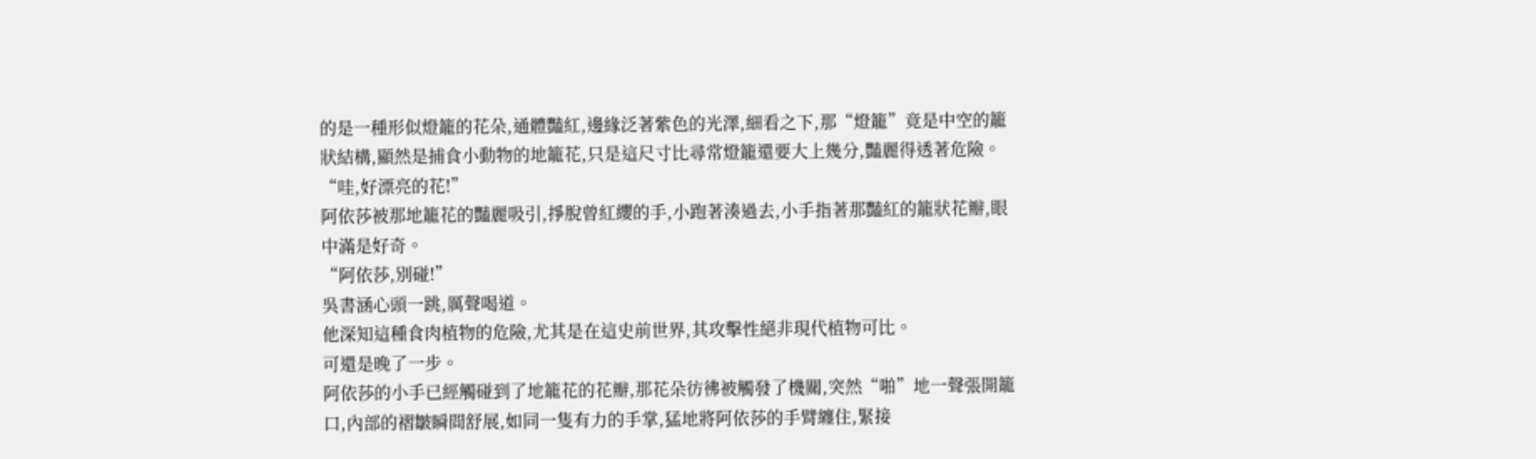的是一種形似燈籠的花朵,通體豔紅,邊緣泛著紫色的光澤,細看之下,那“燈籠”竟是中空的籠狀結構,顯然是捕食小動物的地籠花,只是這尺寸比尋常燈籠還要大上幾分,豔麗得透著危險。
“哇,好漂亮的花!”
阿依莎被那地籠花的豔麗吸引,掙脫曾紅纓的手,小跑著湊過去,小手指著那豔紅的籠狀花瓣,眼中滿是好奇。
“阿依莎,別碰!”
吳書涵心頭一跳,厲聲喝道。
他深知這種食肉植物的危險,尤其是在這史前世界,其攻擊性絕非現代植物可比。
可還是晚了一步。
阿依莎的小手已經觸碰到了地籠花的花瓣,那花朵彷彿被觸發了機關,突然“啪”地一聲張開籠口,內部的褶皺瞬間舒展,如同一隻有力的手掌,猛地將阿依莎的手臂纏住,緊接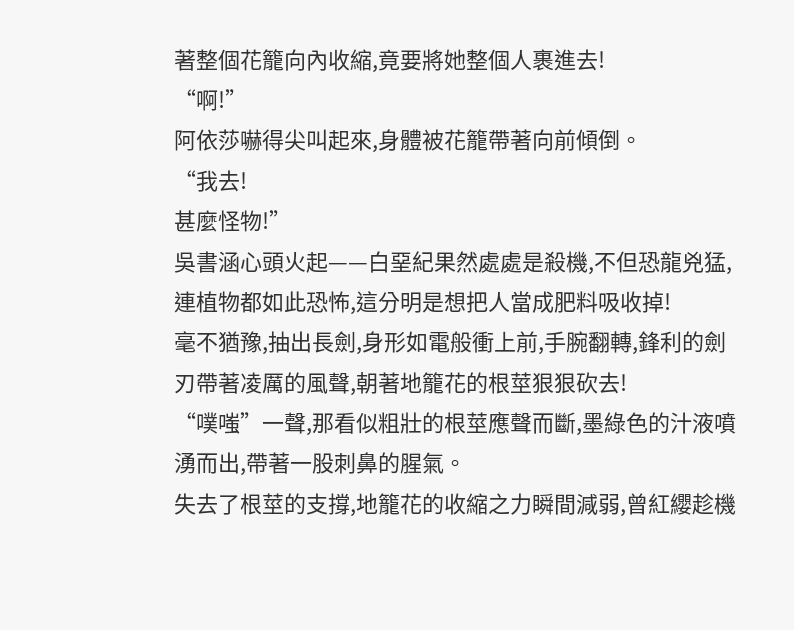著整個花籠向內收縮,竟要將她整個人裹進去!
“啊!”
阿依莎嚇得尖叫起來,身體被花籠帶著向前傾倒。
“我去!
甚麼怪物!”
吳書涵心頭火起——白堊紀果然處處是殺機,不但恐龍兇猛,連植物都如此恐怖,這分明是想把人當成肥料吸收掉!
毫不猶豫,抽出長劍,身形如電般衝上前,手腕翻轉,鋒利的劍刃帶著凌厲的風聲,朝著地籠花的根莖狠狠砍去!
“噗嗤”一聲,那看似粗壯的根莖應聲而斷,墨綠色的汁液噴湧而出,帶著一股刺鼻的腥氣。
失去了根莖的支撐,地籠花的收縮之力瞬間減弱,曾紅纓趁機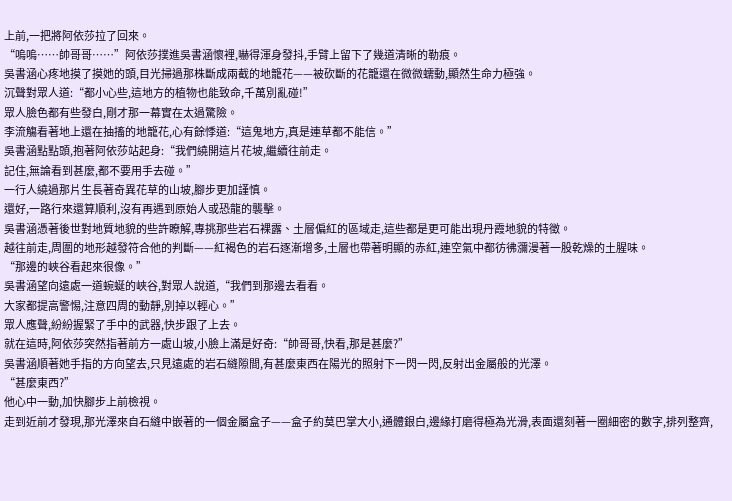上前,一把將阿依莎拉了回來。
“嗚嗚……帥哥哥……”阿依莎撲進吳書涵懷裡,嚇得渾身發抖,手臂上留下了幾道清晰的勒痕。
吳書涵心疼地摸了摸她的頭,目光掃過那株斷成兩截的地籠花——被砍斷的花籠還在微微蠕動,顯然生命力極強。
沉聲對眾人道:“都小心些,這地方的植物也能致命,千萬別亂碰!”
眾人臉色都有些發白,剛才那一幕實在太過驚險。
李流觴看著地上還在抽搐的地籠花,心有餘悸道:“這鬼地方,真是連草都不能信。”
吳書涵點點頭,抱著阿依莎站起身:“我們繞開這片花坡,繼續往前走。
記住,無論看到甚麼,都不要用手去碰。”
一行人繞過那片生長著奇異花草的山坡,腳步更加謹慎。
還好,一路行來還算順利,沒有再遇到原始人或恐龍的襲擊。
吳書涵憑著後世對地質地貌的些許瞭解,專挑那些岩石裸露、土層偏紅的區域走,這些都是更可能出現丹霞地貌的特徵。
越往前走,周圍的地形越發符合他的判斷——紅褐色的岩石逐漸增多,土層也帶著明顯的赤紅,連空氣中都彷彿瀰漫著一股乾燥的土腥味。
“那邊的峽谷看起來很像。”
吳書涵望向遠處一道蜿蜒的峽谷,對眾人說道,“我們到那邊去看看。
大家都提高警惕,注意四周的動靜,別掉以輕心。”
眾人應聲,紛紛握緊了手中的武器,快步跟了上去。
就在這時,阿依莎突然指著前方一處山坡,小臉上滿是好奇:“帥哥哥,快看,那是甚麼?”
吳書涵順著她手指的方向望去,只見遠處的岩石縫隙間,有甚麼東西在陽光的照射下一閃一閃,反射出金屬般的光澤。
“甚麼東西?”
他心中一動,加快腳步上前檢視。
走到近前才發現,那光澤來自石縫中嵌著的一個金屬盒子——盒子約莫巴掌大小,通體銀白,邊緣打磨得極為光滑,表面還刻著一圈細密的數字,排列整齊,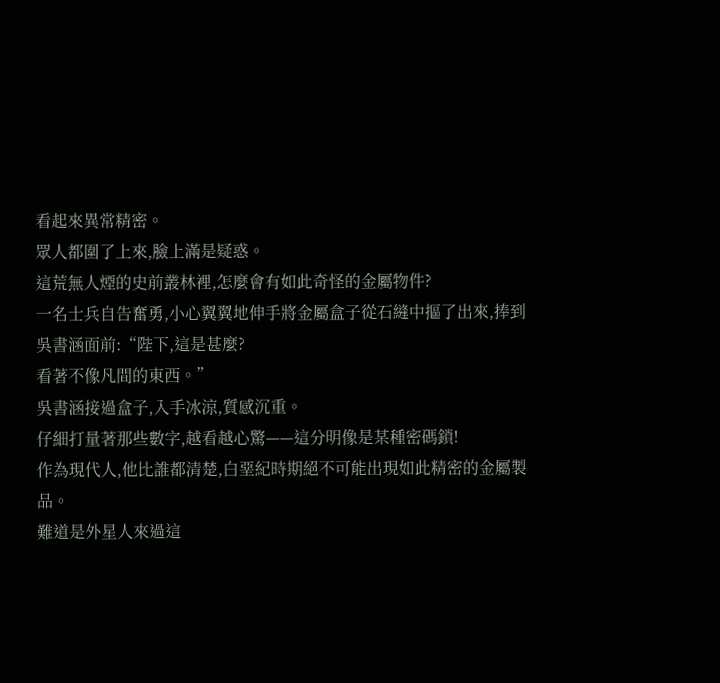看起來異常精密。
眾人都圍了上來,臉上滿是疑惑。
這荒無人煙的史前叢林裡,怎麼會有如此奇怪的金屬物件?
一名士兵自告奮勇,小心翼翼地伸手將金屬盒子從石縫中摳了出來,捧到吳書涵面前:“陛下,這是甚麼?
看著不像凡間的東西。”
吳書涵接過盒子,入手冰涼,質感沉重。
仔細打量著那些數字,越看越心驚——這分明像是某種密碼鎖!
作為現代人,他比誰都清楚,白堊紀時期絕不可能出現如此精密的金屬製品。
難道是外星人來過這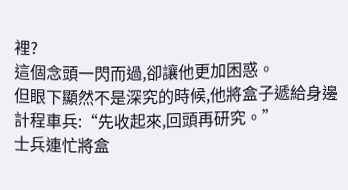裡?
這個念頭一閃而過,卻讓他更加困惑。
但眼下顯然不是深究的時候,他將盒子遞給身邊計程車兵:“先收起來,回頭再研究。”
士兵連忙將盒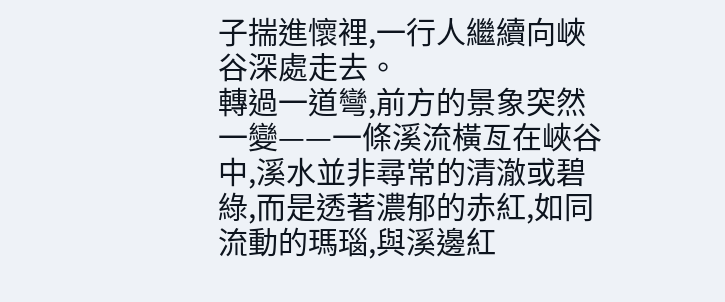子揣進懷裡,一行人繼續向峽谷深處走去。
轉過一道彎,前方的景象突然一變——一條溪流橫亙在峽谷中,溪水並非尋常的清澈或碧綠,而是透著濃郁的赤紅,如同流動的瑪瑙,與溪邊紅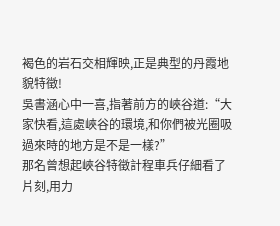褐色的岩石交相輝映,正是典型的丹霞地貌特徵!
吳書涵心中一喜,指著前方的峽谷道:“大家快看,這處峽谷的環境,和你們被光圈吸過來時的地方是不是一樣?”
那名曾想起峽谷特徵計程車兵仔細看了片刻,用力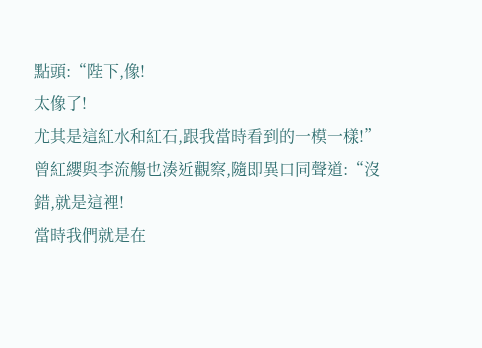點頭:“陛下,像!
太像了!
尤其是這紅水和紅石,跟我當時看到的一模一樣!”
曾紅纓與李流觴也湊近觀察,隨即異口同聲道:“沒錯,就是這裡!
當時我們就是在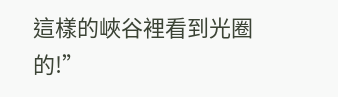這樣的峽谷裡看到光圈的!”